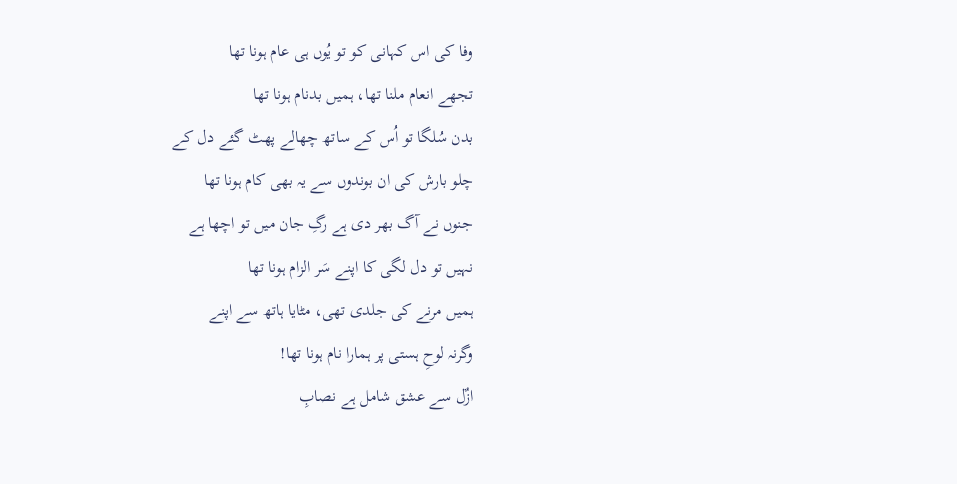وفا کی اس کہانی کو تو یُوں ہی عام ہونا تھا
تجھے انعام ملنا تھا، ہمیں بدنام ہونا تھا
بدن سُلگا تو اُس کے ساتھ چھالے پھٹ گئے دل کے
چلو بارش کی ان بوندوں سے یہ بھی کام ہونا تھا
جنوں نے آگ بھر دی ہے رگِ جان میں تو اچھا ہے
نہیں تو دل لگی کا اپنے سَر الزام ہونا تھا
ہمیں مرنے کی جلدی تھی، مٹایا ہاتھ سے اپنے
وگرنہ لوحِ ہستی پر ہمارا نام ہونا تھا!
ازٌل سے عشق شامل ہے نصابِ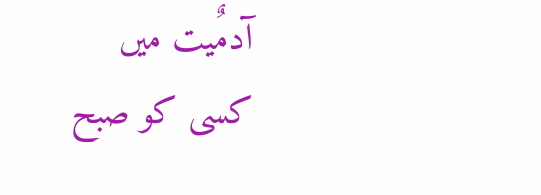آدمٌیت میں
کسی کو صبح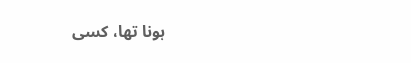ہونا تھا، کسی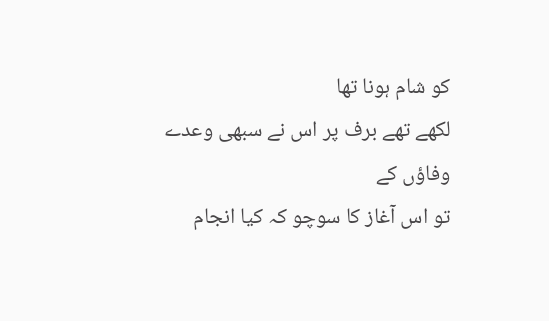کو شام ہونا تھا
لکھے تھے برف پر اس نے سبھی وعدے وفاؤں کے
تو اس آغاز کا سوچو کہ کیا انجام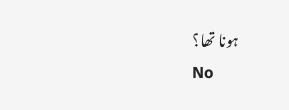ہونا تھا؟
No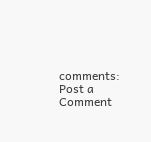comments:
Post a Comment